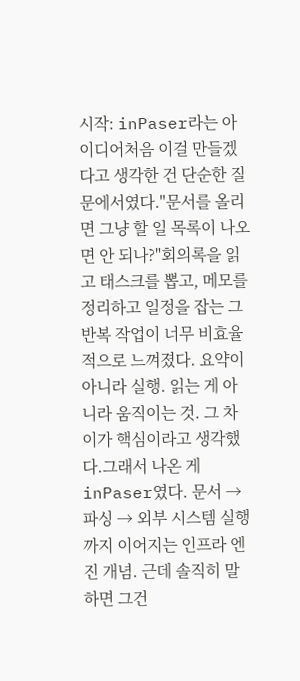시작: inPaser라는 아이디어처음 이걸 만들겠다고 생각한 건 단순한 질문에서였다."문서를 올리면 그냥 할 일 목록이 나오면 안 되나?"회의록을 읽고 태스크를 뽑고, 메모를 정리하고 일정을 잡는 그 반복 작업이 너무 비효율적으로 느껴졌다. 요약이 아니라 실행. 읽는 게 아니라 움직이는 것. 그 차이가 핵심이라고 생각했다.그래서 나온 게 inPaser였다. 문서 → 파싱 → 외부 시스템 실행까지 이어지는 인프라 엔진 개념. 근데 솔직히 말하면 그건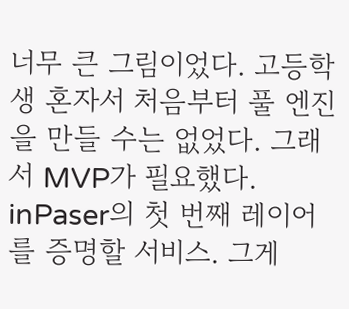너무 큰 그림이었다. 고등학생 혼자서 처음부터 풀 엔진을 만들 수는 없었다. 그래서 MVP가 필요했다. inPaser의 첫 번째 레이어를 증명할 서비스. 그게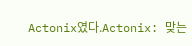Actonix였다.Actonix: 맞는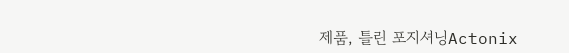제품, 틀린 포지셔닝Actonix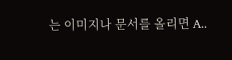는 이미지나 문서를 올리면 A..